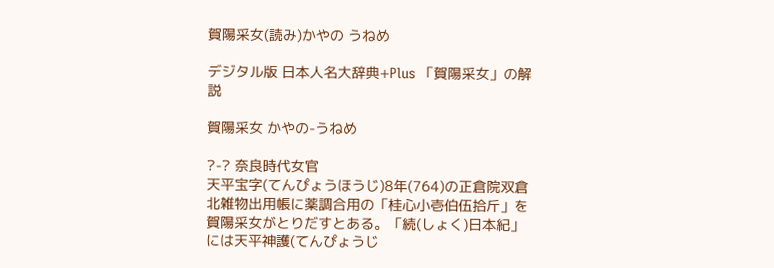賀陽采女(読み)かやの うねめ

デジタル版 日本人名大辞典+Plus 「賀陽采女」の解説

賀陽采女 かやの-うねめ

?-? 奈良時代女官
天平宝字(てんぴょうほうじ)8年(764)の正倉院双倉北雑物出用帳に薬調合用の「桂心小壱伯伍拾斤」を賀陽采女がとりだすとある。「続(しょく)日本紀」には天平神護(てんぴょうじ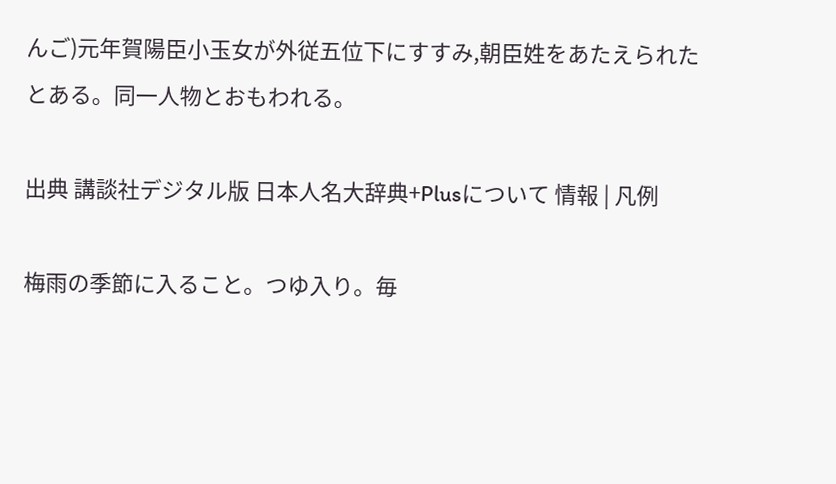んご)元年賀陽臣小玉女が外従五位下にすすみ,朝臣姓をあたえられたとある。同一人物とおもわれる。

出典 講談社デジタル版 日本人名大辞典+Plusについて 情報 | 凡例

梅雨の季節に入ること。つゆ入り。毎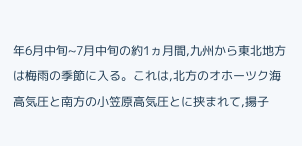年6月中旬~7月中旬の約1ヵ月間,九州から東北地方は梅雨の季節に入る。これは,北方のオホーツク海高気圧と南方の小笠原高気圧とに挟まれて,揚子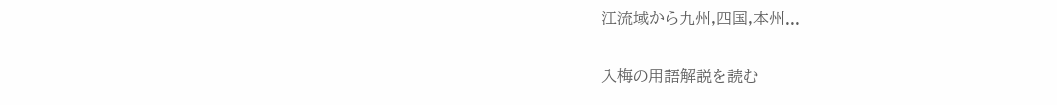江流域から九州,四国,本州...

入梅の用語解説を読む